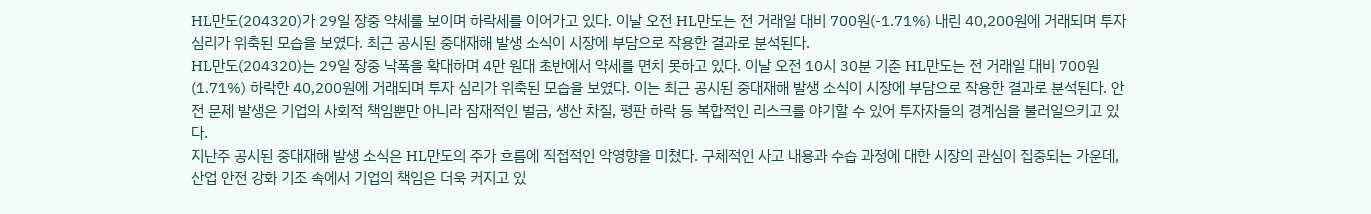HL만도(204320)가 29일 장중 약세를 보이며 하락세를 이어가고 있다. 이날 오전 HL만도는 전 거래일 대비 700원(-1.71%) 내린 40,200원에 거래되며 투자 심리가 위축된 모습을 보였다. 최근 공시된 중대재해 발생 소식이 시장에 부담으로 작용한 결과로 분석된다.
HL만도(204320)는 29일 장중 낙폭을 확대하며 4만 원대 초반에서 약세를 면치 못하고 있다. 이날 오전 10시 30분 기준 HL만도는 전 거래일 대비 700원(1.71%) 하락한 40,200원에 거래되며 투자 심리가 위축된 모습을 보였다. 이는 최근 공시된 중대재해 발생 소식이 시장에 부담으로 작용한 결과로 분석된다. 안전 문제 발생은 기업의 사회적 책임뿐만 아니라 잠재적인 벌금, 생산 차질, 평판 하락 등 복합적인 리스크를 야기할 수 있어 투자자들의 경계심을 불러일으키고 있다.
지난주 공시된 중대재해 발생 소식은 HL만도의 주가 흐름에 직접적인 악영향을 미쳤다. 구체적인 사고 내용과 수습 과정에 대한 시장의 관심이 집중되는 가운데, 산업 안전 강화 기조 속에서 기업의 책임은 더욱 커지고 있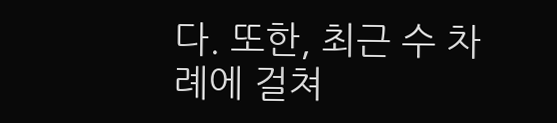다. 또한, 최근 수 차례에 걸쳐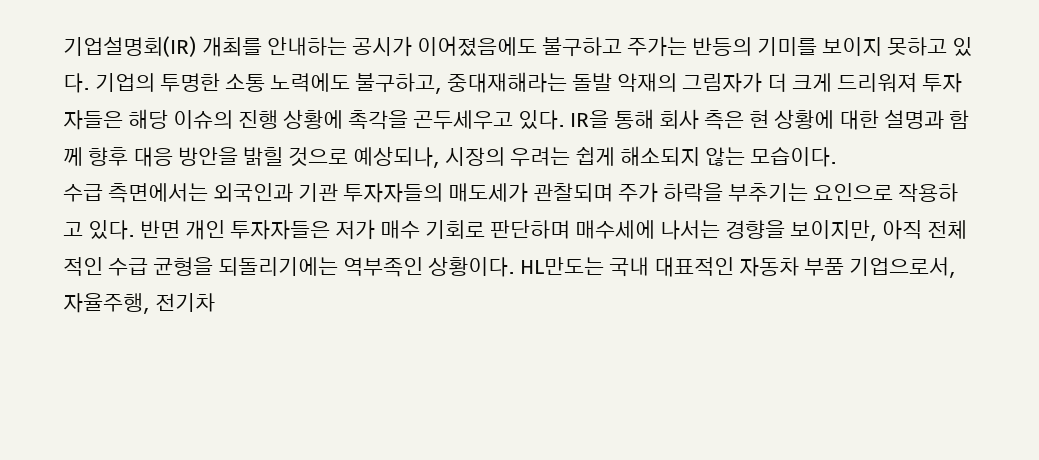기업설명회(IR) 개최를 안내하는 공시가 이어졌음에도 불구하고 주가는 반등의 기미를 보이지 못하고 있다. 기업의 투명한 소통 노력에도 불구하고, 중대재해라는 돌발 악재의 그림자가 더 크게 드리워져 투자자들은 해당 이슈의 진행 상황에 촉각을 곤두세우고 있다. IR을 통해 회사 측은 현 상황에 대한 설명과 함께 향후 대응 방안을 밝힐 것으로 예상되나, 시장의 우려는 쉽게 해소되지 않는 모습이다.
수급 측면에서는 외국인과 기관 투자자들의 매도세가 관찰되며 주가 하락을 부추기는 요인으로 작용하고 있다. 반면 개인 투자자들은 저가 매수 기회로 판단하며 매수세에 나서는 경향을 보이지만, 아직 전체적인 수급 균형을 되돌리기에는 역부족인 상황이다. HL만도는 국내 대표적인 자동차 부품 기업으로서, 자율주행, 전기차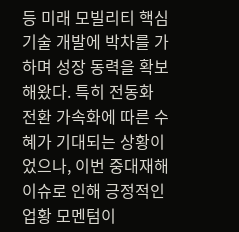등 미래 모빌리티 핵심 기술 개발에 박차를 가하며 성장 동력을 확보해왔다. 특히 전동화 전환 가속화에 따른 수혜가 기대되는 상황이었으나, 이번 중대재해 이슈로 인해 긍정적인 업황 모멘텀이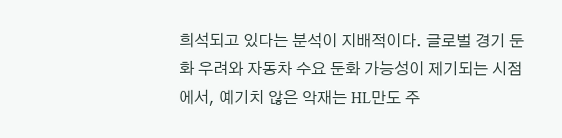희석되고 있다는 분석이 지배적이다. 글로벌 경기 둔화 우려와 자동차 수요 둔화 가능성이 제기되는 시점에서, 예기치 않은 악재는 HL만도 주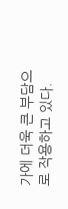가에 더욱 큰 부담으로 작용하고 있다.